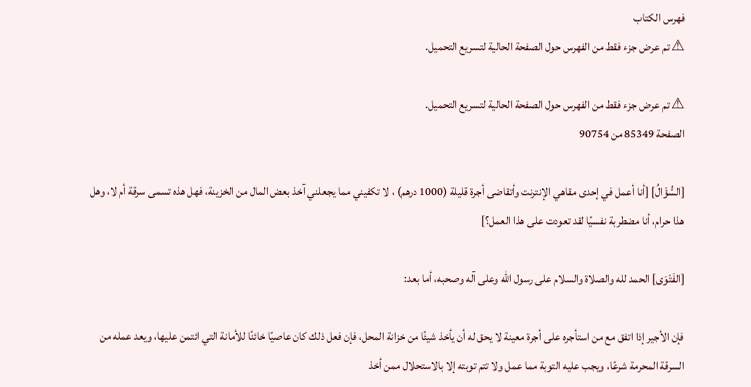فهرس الكتاب
⚠ تم عرض جزء فقط من الفهرس حول الصفحة الحالية لتسريع التحميل.

⚠ تم عرض جزء فقط من الفهرس حول الصفحة الحالية لتسريع التحميل.
الصفحة 85349 من 90754

[السُّؤَالُ] [أنا أعمل في إحدى مقاهي الإنترنت وأتقاضى أجرة قليلة (1000 درهم) ، لا تكفيني مما يجعلني آخذ بعض المال من الخزينة، فهل هذه تسمى سرقة أم لا، وهل هذا حرام، أنا مضطربة نفسيًا لقد تعودت على هذا العمل؟]

[الفَتْوَى] الحمد لله والصلاة والسلام على رسول الله وعلى آله وصحبه، أما بعد:

فإن الأجير إذا اتفق مع من استأجره على أجرة معينة لا يحق له أن يأخذ شيئًا من خزانة المحل، فإن فعل ذلك كان عاصيًا خائنًا للأمانة التي ائتمن عليها، ويعد عمله من السرقة المحرمة شرعًا، ويجب عليه التوبة مما عمل ولا تتم توبته إلا بالاستحلال ممن أخذ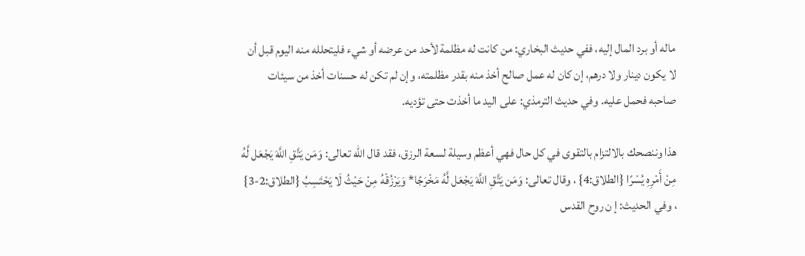ماله أو برد المال إليه، ففي حديث البخاري: من كانت له مظلمة لأحد من عرضه أو شيء فليتحلله منه اليوم قبل أن لا يكون دينار ولا درهم، إن كان له عمل صالح أخذ منه بقدر مظلمته، وإن لم تكن له حسنات أخذ من سيئات صاحبه فحمل عليه. وفي حديث الترمذي: على اليد ما أخذت حتى تؤديه.

هذا وننصحك بالالتزام بالتقوى في كل حال فهي أعظم وسيلة لسعة الرزق، فقد قال الله تعالى: وَمَن يَتَّقِ اللَّهَ يَجْعَل لَّهُ مِنْ أَمْرِهِ يُسْرًا {الطلاق:4} ، وقال تعالى: وَمَن يَتَّقِ اللَّهَ يَجْعَل لَّهُ مَخْرَجًا* وَيَرْزُقْهُ مِنْ حَيْثُ لَا يَحْتَسِبُ {الطلاق:2-3} ، وفي الحديث: إ ن روح القدس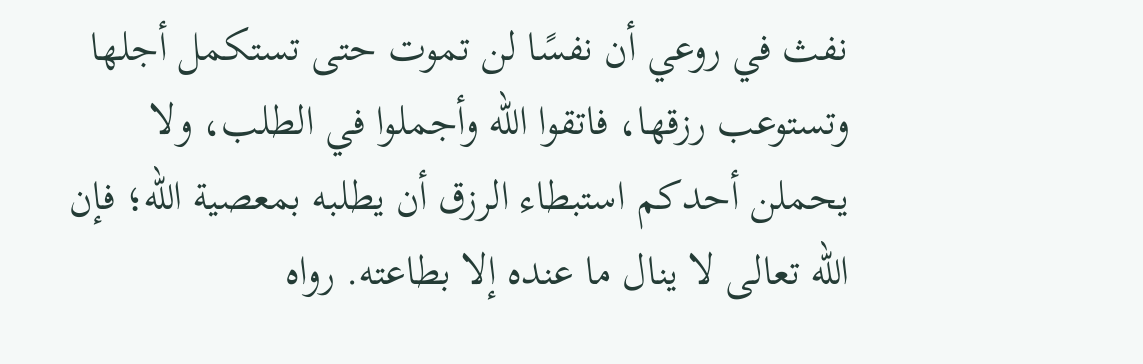نفث في روعي أن نفسًا لن تموت حتى تستكمل أجلها وتستوعب رزقها، فاتقوا الله وأجملوا في الطلب، ولا يحملن أحدكم استبطاء الرزق أن يطلبه بمعصية الله؛ فإن الله تعالى لا ينال ما عنده إلا بطاعته. رواه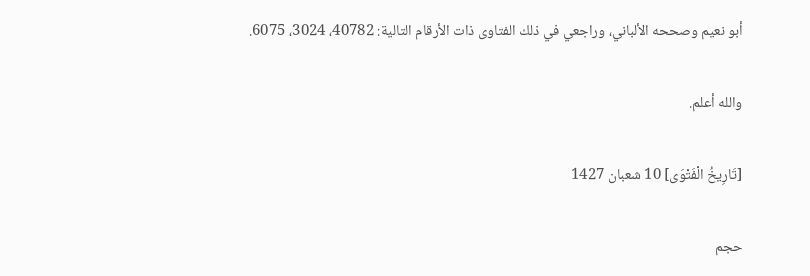أبو نعيم وصححه الألباني، وراجعي في ذلك الفتاوى ذات الأرقام التالية: 40782، 3024، 6075.

والله أعلم.

[تَارِيخُ الْفَتْوَى] 10 شعبان 1427

حجم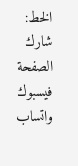الخط:
شارك الصفحة
فيسبوك واتساب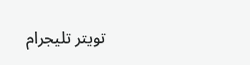تويتر تليجرام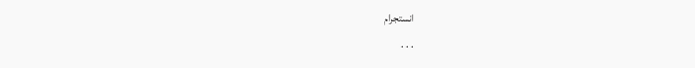انستجرام
. . .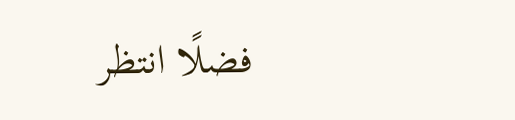فضلًا انتظر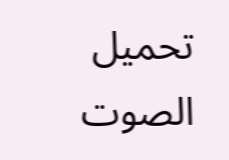تحميل الصوت